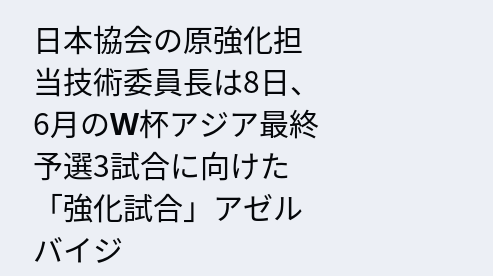日本協会の原強化担当技術委員長は8日、6月のW杯アジア最終予選3試合に向けた「強化試合」アゼルバイジ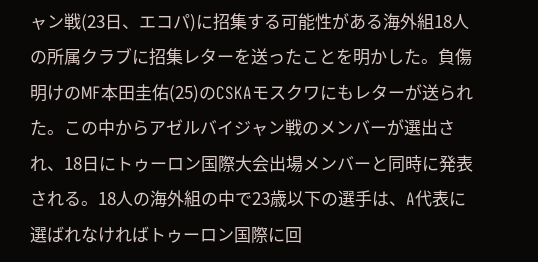ャン戦(23日、エコパ)に招集する可能性がある海外組18人の所属クラブに招集レターを送ったことを明かした。負傷明けのMF本田圭佑(25)のCSKAモスクワにもレターが送られた。この中からアゼルバイジャン戦のメンバーが選出され、18日にトゥーロン国際大会出場メンバーと同時に発表される。18人の海外組の中で23歳以下の選手は、A代表に選ばれなければトゥーロン国際に回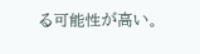る可能性が高い。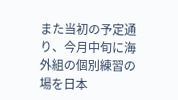また当初の予定通り、今月中旬に海外組の個別練習の場を日本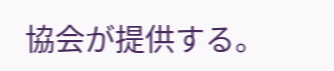協会が提供する。